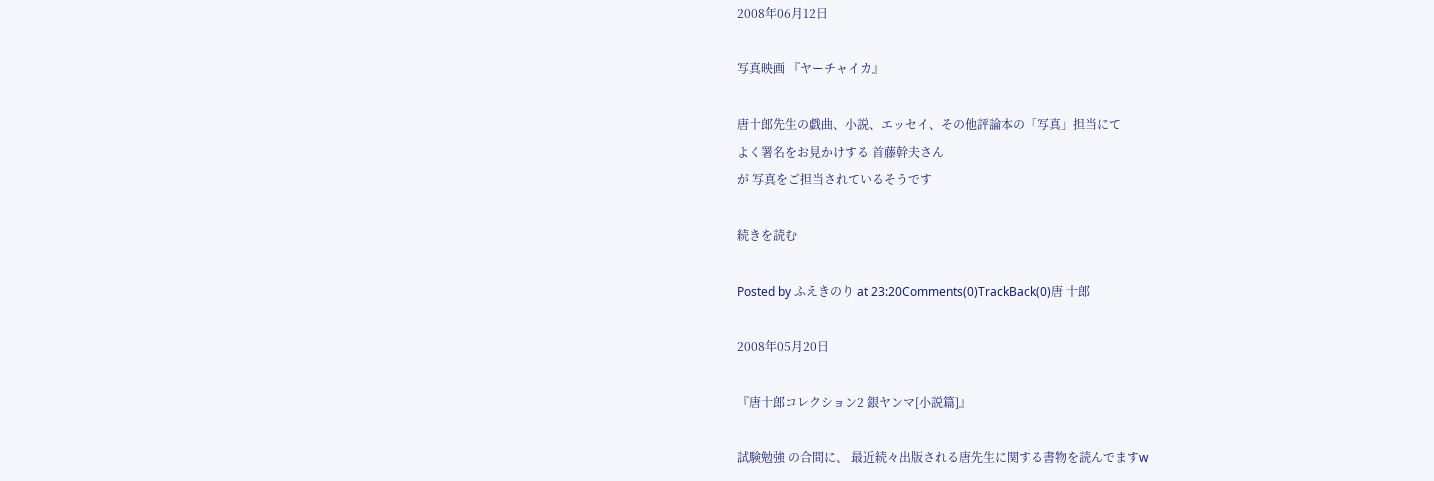2008年06月12日

写真映画 『ヤーチャイカ』

唐十郎先生の戯曲、小説、エッセイ、その他評論本の「写真」担当にて
よく署名をお見かけする 首藤幹夫さん
が 写真をご担当されているそうです

続きを読む

Posted by ふえきのり at 23:20Comments(0)TrackBack(0)唐 十郎

2008年05月20日

『唐十郎コレクション2 銀ヤンマ[小説篇]』

試験勉強 の合間に、 最近続々出版される唐先生に関する書物を読んでますw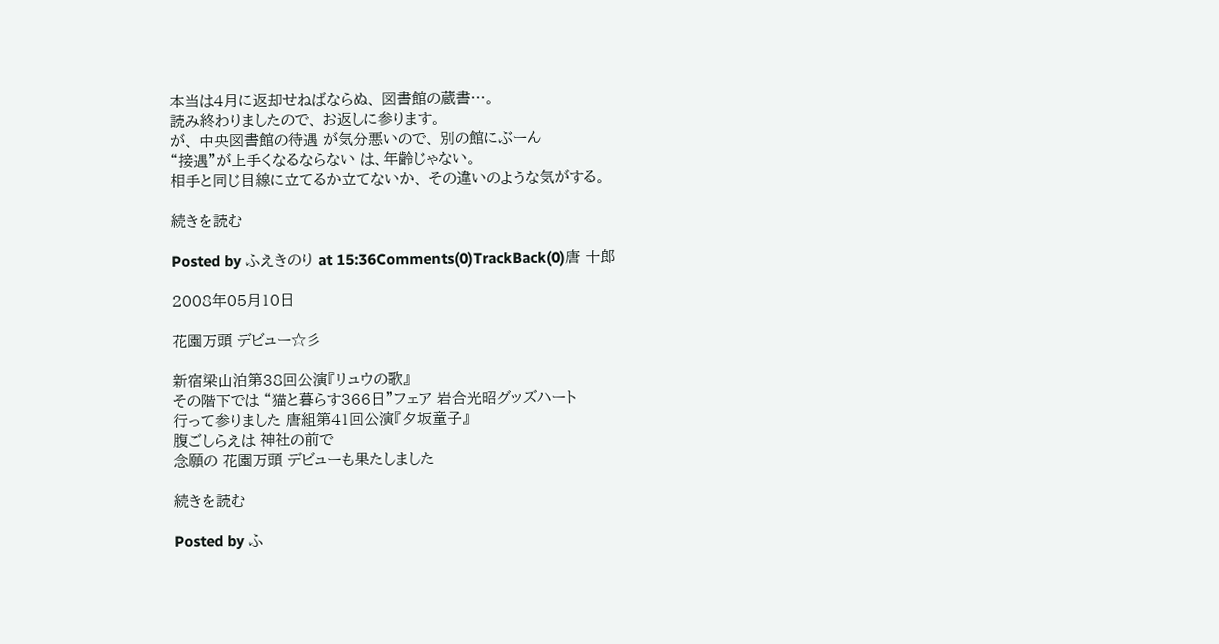本当は4月に返却せねばならぬ、 図書館の蔵書…。
読み終わりましたので、 お返しに参ります。
が、 中央図書館の待遇 が気分悪いので、 別の館にぶーん
“接遇”が上手くなるならない は、年齢じゃない。
相手と同じ目線に立てるか立てないか、 その違いのような気がする。

続きを読む

Posted by ふえきのり at 15:36Comments(0)TrackBack(0)唐 十郎

2008年05月10日

花園万頭 デビュー☆彡

新宿梁山泊第38回公演『リュウの歌』
その階下では “猫と暮らす366日”フェア 岩合光昭グッズハート
行って参りました 唐組第41回公演『夕坂童子』
腹ごしらえは 神社の前で
念願の 花園万頭 デビューも果たしました

続きを読む

Posted by ふ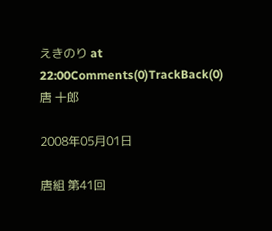えきのり at 22:00Comments(0)TrackBack(0)唐 十郎

2008年05月01日

唐組 第41回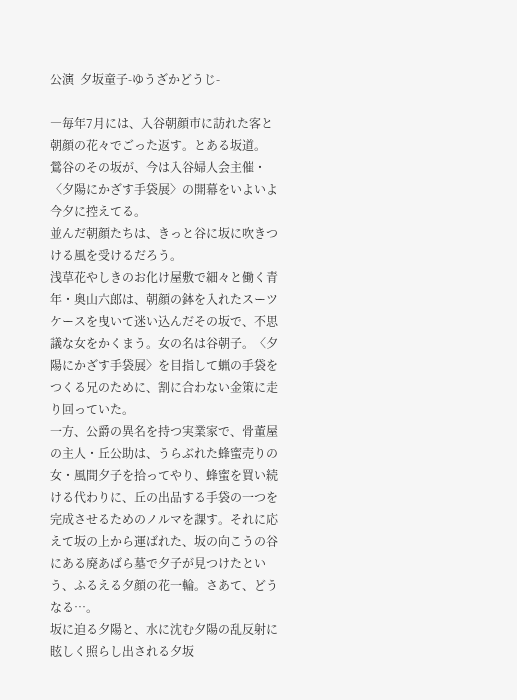公演  夕坂童子-ゆうざかどうじ-

―毎年7月には、入谷朝顔市に訪れた客と朝顔の花々でごった返す。とある坂道。
鶯谷のその坂が、今は入谷婦人会主催・〈夕陽にかざす手袋展〉の開幕をいよいよ今夕に控えてる。
並んだ朝顔たちは、きっと谷に坂に吹きつける風を受けるだろう。
浅草花やしきのお化け屋敷で細々と働く青年・奥山六郎は、朝顔の鉢を入れたスーツケースを曳いて迷い込んだその坂で、不思議な女をかくまう。女の名は谷朝子。〈夕陽にかざす手袋展〉を目指して蝋の手袋をつくる兄のために、割に合わない金策に走り回っていた。
一方、公爵の異名を持つ実業家で、骨董屋の主人・丘公助は、うらぶれた蜂蜜売りの女・風間夕子を拾ってやり、蜂蜜を買い続ける代わりに、丘の出品する手袋の一つを完成させるためのノルマを課す。それに応えて坂の上から運ばれた、坂の向こうの谷にある廃あばら墓で夕子が見つけたという、ふるえる夕顔の花一輪。さあて、どうなる…。
坂に迫る夕陽と、水に沈む夕陽の乱反射に眩しく照らし出される夕坂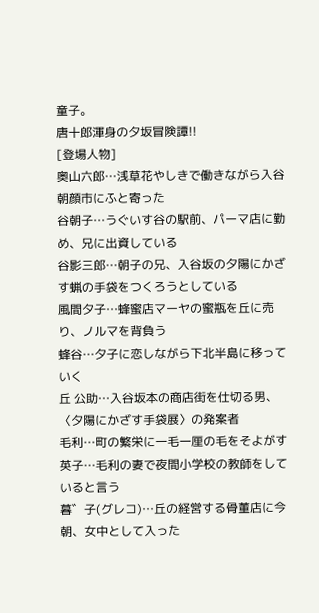童子。
唐十郎渾身の夕坂冒険譚!!
[登場人物]
奥山六郎…浅草花やしきで働きながら入谷朝顔市にふと寄った
谷朝子…うぐいす谷の駅前、パーマ店に勤め、兄に出資している
谷影三郎…朝子の兄、入谷坂の夕陽にかざす蝋の手袋をつくろうとしている
風間夕子…蜂蜜店マーヤの蜜瓶を丘に売り、ノルマを背負う
蜂谷…夕子に恋しながら下北半島に移っていく
丘 公助…入谷坂本の商店街を仕切る男、〈夕陽にかざす手袋展〉の発案者
毛利…町の繁栄に一毛一厘の毛をそよがす
英子…毛利の妻で夜間小学校の教師をしていると言う
暮゛子(グレコ)…丘の経営する骨董店に今朝、女中として入った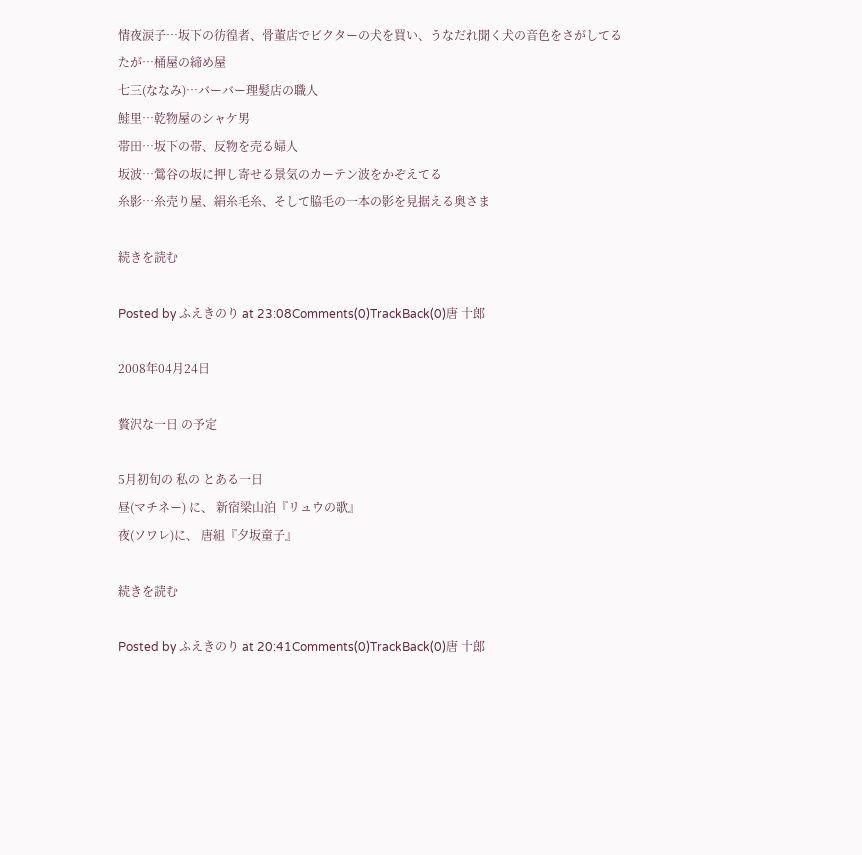情夜涙子…坂下の彷徨者、骨董店でビクターの犬を買い、うなだれ聞く犬の音色をさがしてる
たが…桶屋の締め屋
七三(ななみ)…バーバー理髪店の職人
鮭里…乾物屋のシャケ男
帯田…坂下の帯、反物を売る婦人
坂波…鶯谷の坂に押し寄せる景気のカーテン波をかぞえてる
糸影…糸売り屋、絹糸毛糸、そして脇毛の一本の影を見据える奥さま

続きを読む

Posted by ふえきのり at 23:08Comments(0)TrackBack(0)唐 十郎

2008年04月24日

贅沢な一日 の予定

5月初旬の 私の とある一日
昼(マチネー) に、 新宿梁山泊『リュウの歌』
夜(ソワレ)に、 唐組『夕坂童子』

続きを読む

Posted by ふえきのり at 20:41Comments(0)TrackBack(0)唐 十郎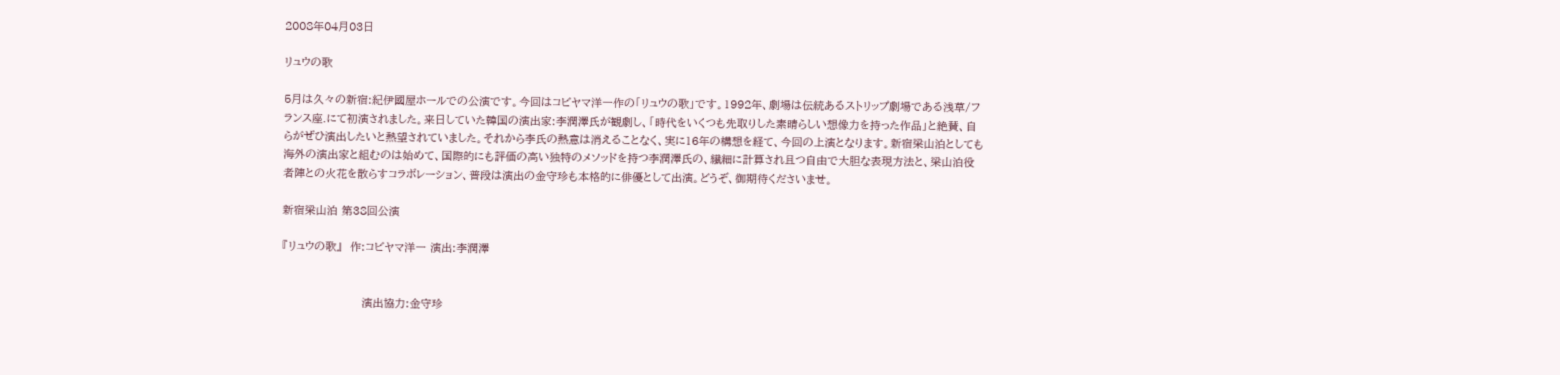2008年04月03日

リュウの歌

5月は久々の新宿:紀伊國屋ホールでの公演です。今回はコビヤマ洋一作の「リュウの歌」です。1992年、劇場は伝統あるストリップ劇場である浅草/フランス座.にて初演されました。来日していた韓国の演出家:李潤澤氏が観劇し、「時代をいくつも先取りした素晴らしい想像力を持った作品」と絶賛、自らがぜひ演出したいと熱望されていました。それから李氏の熱意は消えることなく、実に16年の構想を経て、今回の上演となります。新宿梁山泊としても海外の演出家と組むのは始めて、国際的にも評価の高い独特のメソッドを持つ李潤澤氏の、繊細に計算され且つ自由で大胆な表現方法と、梁山泊役者陣との火花を散らすコラボレーション、普段は演出の金守珍も本格的に俳優として出演。どうぞ、御期待くださいませ。

新宿梁山泊 第38回公演

『リュウの歌』  作:コビヤマ洋一 演出:李潤澤


                    演出協力:金守珍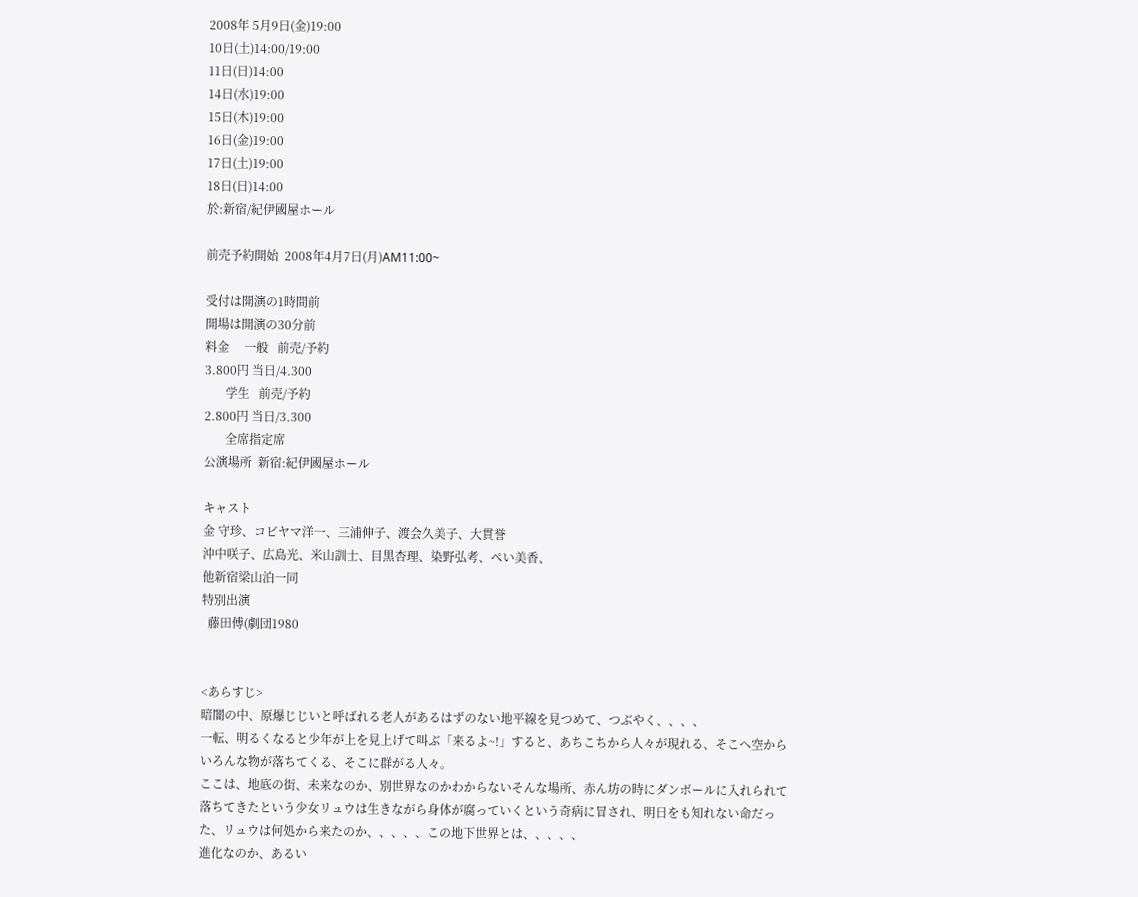2008年 5月9日(金)19:00
10日(土)14:00/19:00
11日(日)14:00
14日(水)19:00
15日(木)19:00
16日(金)19:00
17日(土)19:00
18日(日)14:00
於:新宿/紀伊國屋ホール

前売予約開始  2008年4月7日(月)AM11:00~

受付は開演の1時間前
開場は開演の30分前
料金     一般   前売/予約
3.800円 当日/4.300
       学生   前売/予約
2.800円 当日/3.300
       全席指定席
公演場所  新宿:紀伊國屋ホール

キャスト
金 守珍、コビヤマ洋一、三浦伸子、渡会久美子、大貫誉
沖中咲子、広島光、米山訓士、目黒杏理、染野弘考、ぺい美香、
他新宿梁山泊一同
特別出演
  藤田傅(劇団1980


<あらすじ>
暗闇の中、原爆じじいと呼ばれる老人があるはずのない地平線を見つめて、つぶやく、、、、
一転、明るくなると少年が上を見上げて叫ぶ「来るよ~!」すると、あちこちから人々が現れる、そこへ空からいろんな物が落ちてくる、そこに群がる人々。
ここは、地底の街、未来なのか、別世界なのかわからないそんな場所、赤ん坊の時にダンボールに入れられて落ちてきたという少女リュウは生きながら身体が腐っていくという奇病に冒され、明日をも知れない命だった、リュウは何処から来たのか、、、、、この地下世界とは、、、、、
進化なのか、あるい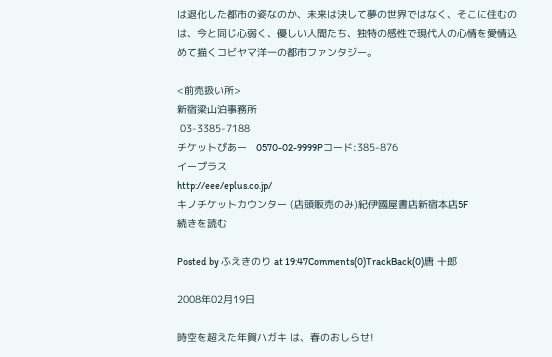は退化した都市の姿なのか、未来は決して夢の世界ではなく、そこに住むのは、今と同じ心弱く、優しい人間たち、独特の感性で現代人の心情を愛情込めて描くコビヤマ洋一の都市ファンタジー。

<前売扱い所>
新宿梁山泊事務所
 03-3385-7188
チケットぴあー   0570-02-9999Pコード:385-876
イープラス
http://eee/eplus.co.jp/
キノチケットカウンター (店頭販売のみ)紀伊國屋書店新宿本店5F
続きを読む

Posted by ふえきのり at 19:47Comments(0)TrackBack(0)唐 十郎

2008年02月19日

時空を超えた年賀ハガキ は、春のおしらせ!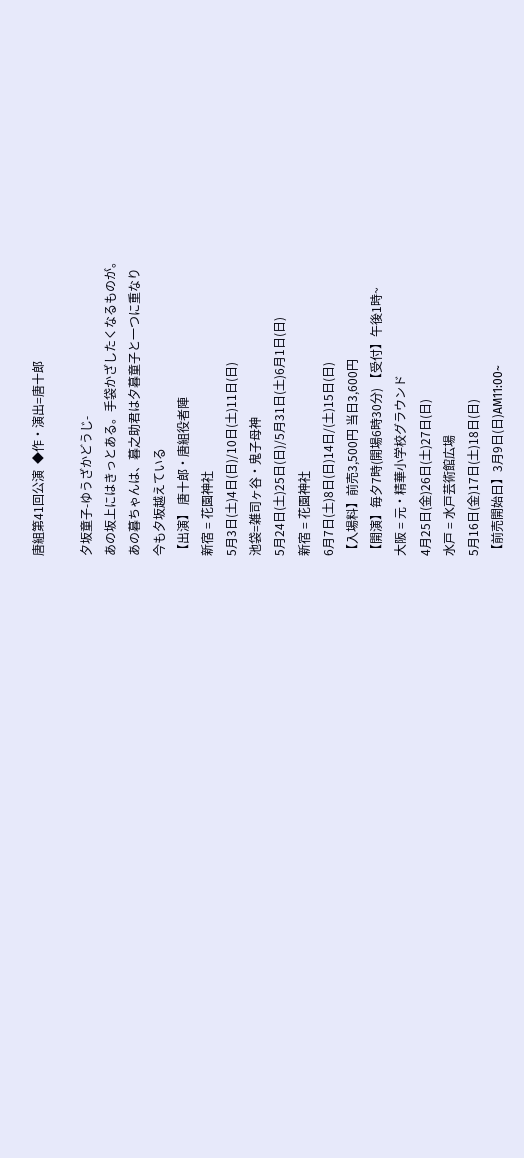唐組第41回公演  ◆作・演出=唐十郎

夕坂童子-ゆうざかどうじ-
あの坂上にはきっとある。手袋かざしたくなるものが。
あの暮ちゃんは、暮之助君は夕暮童子と一つに重なり
今も夕坂越えている
【出演】 唐十郎・唐組役者陣
新宿 = 花園神社
5月3日(土)4日(日)/10日(土)11日(日)
池袋=雑司ヶ谷・鬼子母神
5月24日(土)25日(日)/5月31日(土)6月1日(日)
新宿 = 花園神社
6月7日(土)8日(日)14日/(土)15日(日)
【入場料】前売3,500円 当日3,600円
【開演】毎夕7時(開場6時30分) 【受付】午後1時~
大阪 = 元・精華小学校グラウンド
4月25日(金)26日(土)27日(日)
水戸 = 水戸芸術館広場
5月16日(金)17日(土)18日(日)
【前売開始日】3月9日(日)AM11:00~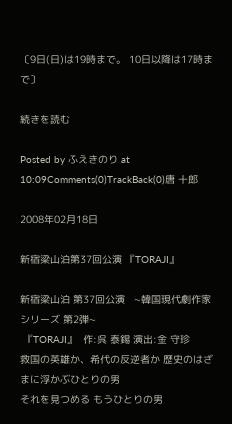〔9日(日)は19時まで。 10日以降は17時まで〕

続きを読む

Posted by ふえきのり at 10:09Comments(0)TrackBack(0)唐 十郎

2008年02月18日

新宿梁山泊第37回公演 『TORAJI』

新宿梁山泊 第37回公演   ~韓国現代劇作家シリーズ 第2弾~
 『TORAJI』  作:呉 泰錫 演出:金 守珍
救国の英雄か、希代の反逆者か 歴史のはざまに浮かぶひとりの男
それを見つめる もうひとりの男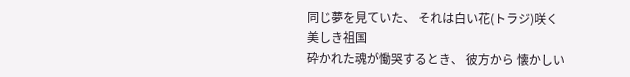同じ夢を見ていた、 それは白い花(トラジ)咲く 美しき祖国
砕かれた魂が慟哭するとき、 彼方から 懐かしい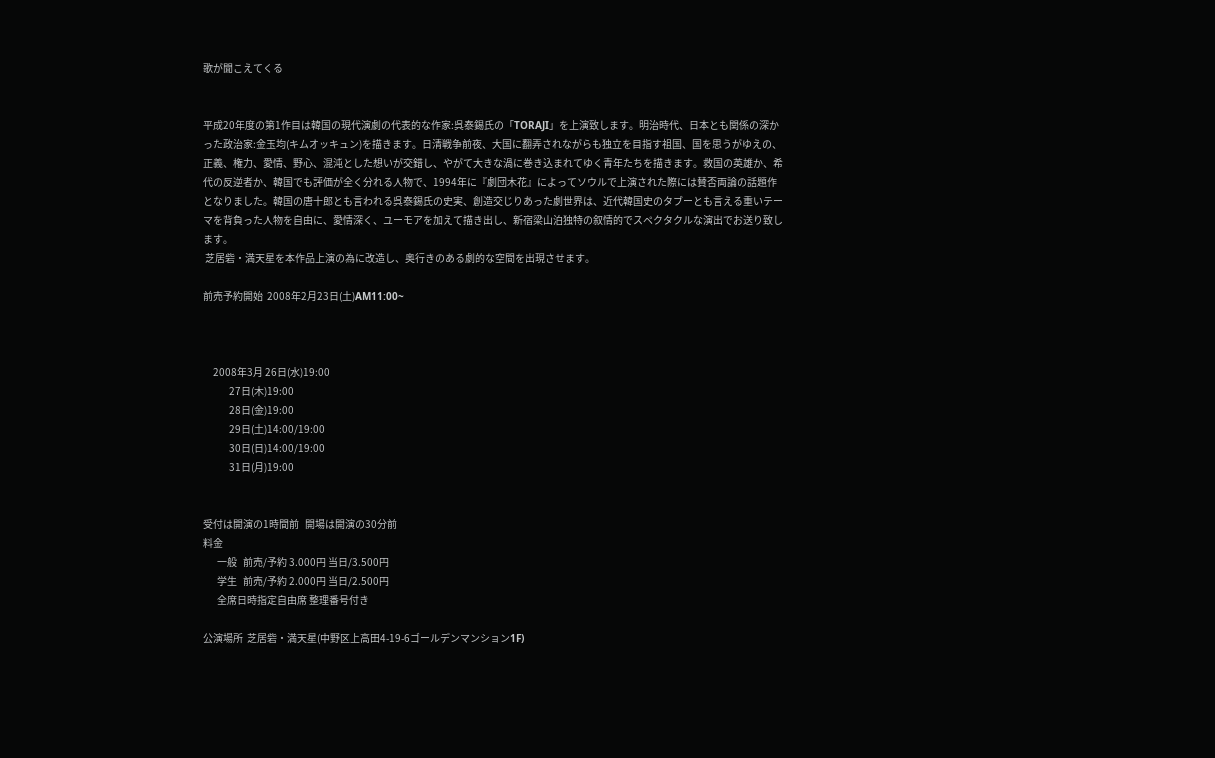歌が聞こえてくる


平成20年度の第1作目は韓国の現代演劇の代表的な作家:呉泰錫氏の「TORAJI」を上演致します。明治時代、日本とも関係の深かった政治家:金玉均(キムオッキュン)を描きます。日清戦争前夜、大国に翻弄されながらも独立を目指す祖国、国を思うがゆえの、正義、権力、愛情、野心、混沌とした想いが交錯し、やがて大きな渦に巻き込まれてゆく青年たちを描きます。救国の英雄か、希代の反逆者か、韓国でも評価が全く分れる人物で、1994年に『劇団木花』によってソウルで上演された際には賛否両論の話題作となりました。韓国の唐十郎とも言われる呉泰錫氏の史実、創造交じりあった劇世界は、近代韓国史のタブーとも言える重いテーマを背負った人物を自由に、愛情深く、ユーモアを加えて描き出し、新宿梁山泊独特の叙情的でスペクタクルな演出でお送り致します。
 芝居砦・満天星を本作品上演の為に改造し、奥行きのある劇的な空間を出現させます。

前売予約開始  2008年2月23日(土)AM11:00~



     2008年3月 26日(水)19:00
             27日(木)19:00
             28日(金)19:00
             29日(土)14:00/19:00
             30日(日)14:00/19:00
             31日(月)19:00


受付は開演の1時間前   開場は開演の30分前
料金
       一般   前売/予約 3.000円 当日/3.500円
       学生   前売/予約 2.000円 当日/2.500円
       全席日時指定自由席 整理番号付き

公演場所  芝居砦・満天星(中野区上高田4-19-6ゴールデンマンション1F)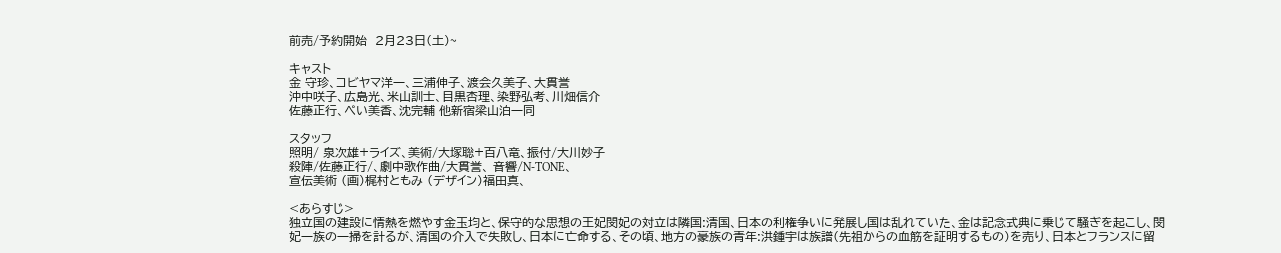前売/予約開始  2月23日(土)~

キャスト
金 守珍、コビヤマ洋一、三浦伸子、渡会久美子、大貫誉
沖中咲子、広島光、米山訓士、目黒杏理、染野弘考、川畑信介
佐藤正行、ぺい美香、沈完輔 他新宿梁山泊一同

スタッフ
照明/ 泉次雄+ライズ、美術/大塚聡+百八竜、振付/大川妙子
殺陣/佐藤正行/、劇中歌作曲/大貫誉、 音響/N-TONE、
宣伝美術 (画)梶村ともみ (デザイン)福田真、

<あらすじ>
独立国の建設に情熱を燃やす金玉均と、保守的な思想の王妃閔妃の対立は隣国:清国、日本の利権争いに発展し国は乱れていた、金は記念式典に乗じて騒ぎを起こし、閔妃一族の一掃を計るが、清国の介入で失敗し、日本に亡命する、その頃、地方の豪族の青年:洪鍾宇は族譜(先祖からの血筋を証明するもの)を売り、日本とフランスに留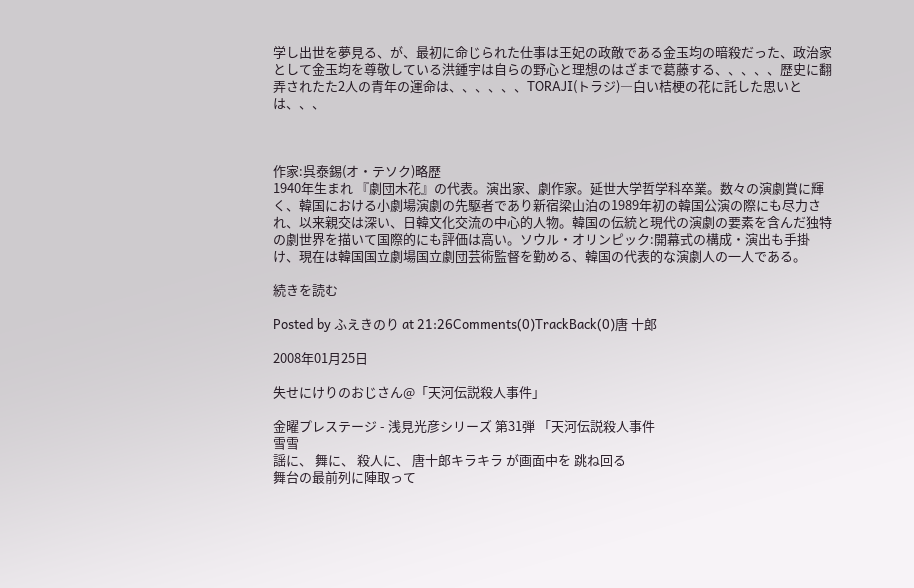学し出世を夢見る、が、最初に命じられた仕事は王妃の政敵である金玉均の暗殺だった、政治家として金玉均を尊敬している洪鍾宇は自らの野心と理想のはざまで葛藤する、、、、、歴史に翻弄されたた2人の青年の運命は、、、、、、TORAJI(トラジ)―白い桔梗の花に託した思いとは、、、



作家:呉泰錫(オ・テソク)略歴
1940年生まれ 『劇団木花』の代表。演出家、劇作家。延世大学哲学科卒業。数々の演劇賞に輝く、韓国における小劇場演劇の先駆者であり新宿梁山泊の1989年初の韓国公演の際にも尽力され、以来親交は深い、日韓文化交流の中心的人物。韓国の伝統と現代の演劇の要素を含んだ独特の劇世界を描いて国際的にも評価は高い。ソウル・オリンピック:開幕式の構成・演出も手掛け、現在は韓国国立劇場国立劇団芸術監督を勤める、韓国の代表的な演劇人の一人である。

続きを読む

Posted by ふえきのり at 21:26Comments(0)TrackBack(0)唐 十郎

2008年01月25日

失せにけりのおじさん@「天河伝説殺人事件」

金曜プレステージ - 浅見光彦シリーズ 第31弾 「天河伝説殺人事件
雪雪
謡に、 舞に、 殺人に、 唐十郎キラキラ が画面中を 跳ね回る
舞台の最前列に陣取って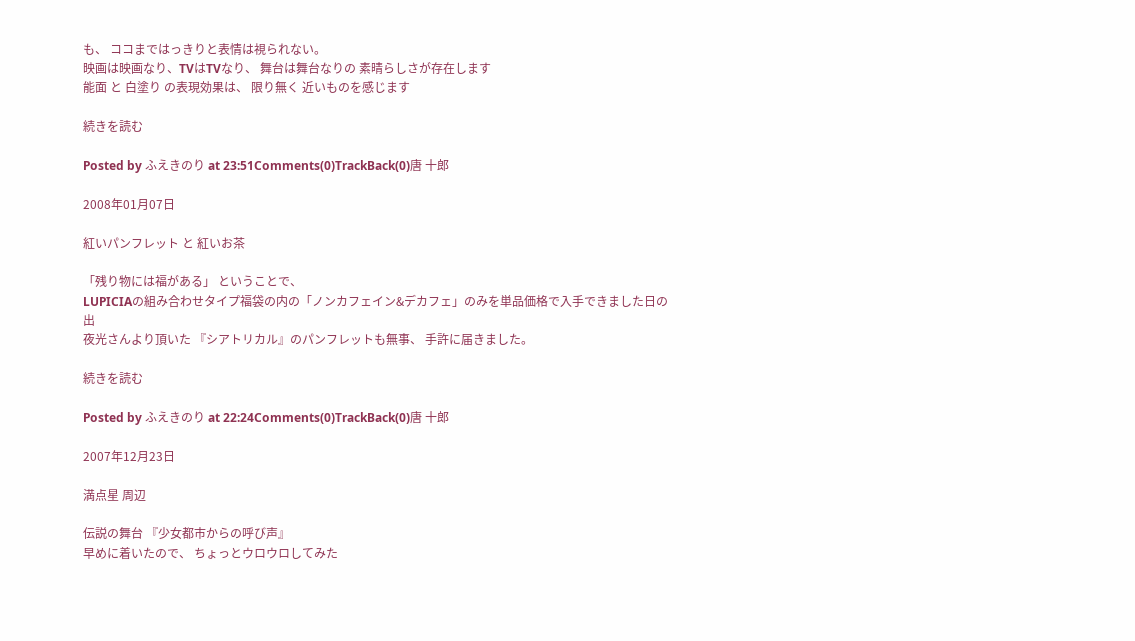も、 ココまではっきりと表情は視られない。
映画は映画なり、TVはTVなり、 舞台は舞台なりの 素晴らしさが存在します
能面 と 白塗り の表現効果は、 限り無く 近いものを感じます

続きを読む

Posted by ふえきのり at 23:51Comments(0)TrackBack(0)唐 十郎

2008年01月07日

紅いパンフレット と 紅いお茶

「残り物には福がある」 ということで、
LUPICIAの組み合わせタイプ福袋の内の「ノンカフェイン&デカフェ」のみを単品価格で入手できました日の出
夜光さんより頂いた 『シアトリカル』のパンフレットも無事、 手許に届きました。

続きを読む

Posted by ふえきのり at 22:24Comments(0)TrackBack(0)唐 十郎

2007年12月23日

満点星 周辺

伝説の舞台 『少女都市からの呼び声』
早めに着いたので、 ちょっとウロウロしてみた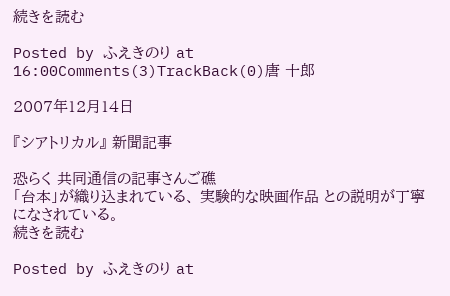続きを読む

Posted by ふえきのり at 16:00Comments(3)TrackBack(0)唐 十郎

2007年12月14日

『シアトリカル』 新聞記事

恐らく 共同通信の記事さんご礁
「台本」が織り込まれている、 実験的な映画作品 との説明が丁寧になされている。
続きを読む

Posted by ふえきのり at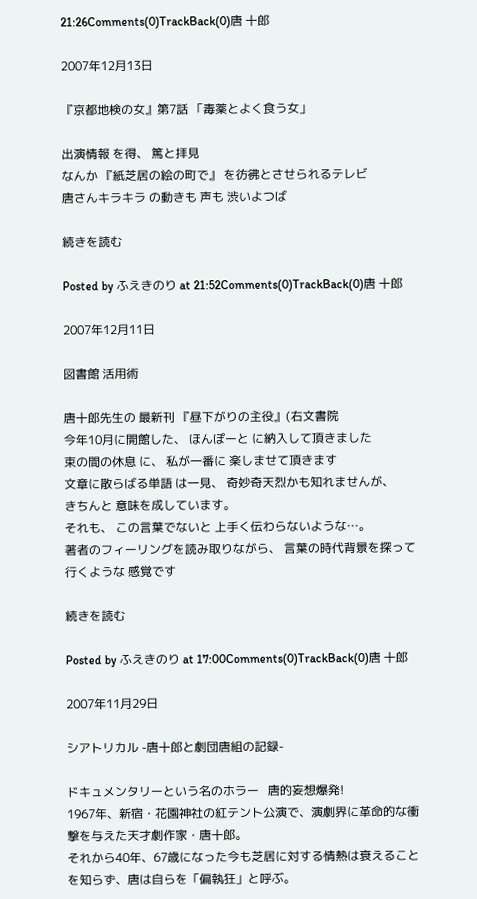21:26Comments(0)TrackBack(0)唐 十郎

2007年12月13日

『京都地検の女』第7話 「毒薬とよく食う女」

出演情報 を得、 篤と拝見
なんか 『紙芝居の絵の町で』 を彷彿とさせられるテレビ
唐さんキラキラ の動きも 声も 渋いよつば

続きを読む

Posted by ふえきのり at 21:52Comments(0)TrackBack(0)唐 十郎

2007年12月11日

図書館 活用術

唐十郎先生の 最新刊 『昼下がりの主役』(右文書院
今年10月に開館した、 ほんぽーと に納入して頂きました
束の間の休息 に、 私が一番に 楽しませて頂きます
文章に散らばる単語 は一見、 奇妙奇天烈かも知れませんが、
きちんと 意味を成しています。
それも、 この言葉でないと 上手く伝わらないような…。
著者のフィーリングを読み取りながら、 言葉の時代背景を探って行くような 感覚です

続きを読む

Posted by ふえきのり at 17:00Comments(0)TrackBack(0)唐 十郎

2007年11月29日

シアトリカル -唐十郎と劇団唐組の記録-

ドキュメンタリーという名のホラー   唐的妄想爆発!
1967年、新宿・花園神社の紅テント公演で、演劇界に革命的な衝撃を与えた天才劇作家・唐十郎。
それから40年、67歳になった今も芝居に対する情熱は衰えることを知らず、唐は自らを「偏執狂」と呼ぶ。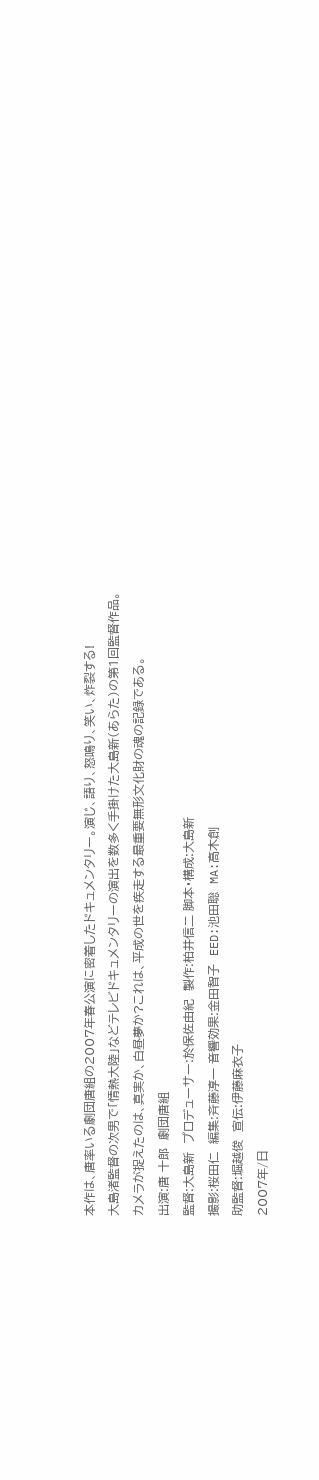本作は、唐率いる劇団唐組の2007年春公演に密着したドキュメンタリー。演じ、語り、怒鳴り、笑い、炸裂する!
大島渚監督の次男で「情熱大陸」などテレビドキュメンタリーの演出を数多く手掛けた大島新(あらた)の第1回監督作品。
カメラが捉えたのは、真実か、白昼夢か?これは、平成の世を疾走する最重要無形文化財の魂の記録である。
出演:唐 十郎  劇団唐組
監督:大島新  プロデューサー:於保佐由紀  製作:柏井信二 脚本・構成:大島新
撮影:桜田仁  編集:斉藤淳一 音響効果:金田智子  EED:池田聡  MA:高木創
助監督:堀越俊  宣伝:伊藤麻衣子
2007年/日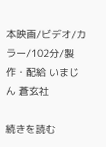本映画/ビデオ/カラー/102分/製作・配給 いまじん 蒼玄社

続きを読む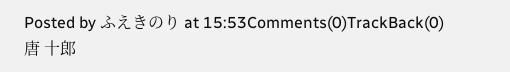Posted by ふえきのり at 15:53Comments(0)TrackBack(0)唐 十郎